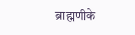ब्राह्मणीके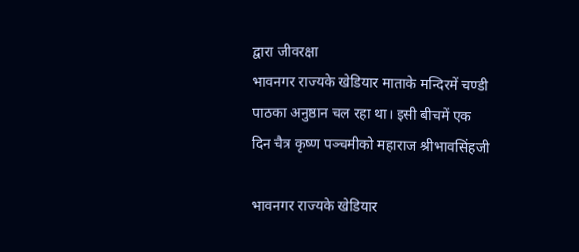द्वारा जीवरक्षा
भावनगर राज्यके खेडियार माताके मन्दिरमें चण्डी पाठका अनुष्ठान चल रहा था। इसी बीचमें एक दिन चैत्र कृष्ण पञ्चमीको महाराज श्रीभावसिंहजी

भावनगर राज्यके खेडियार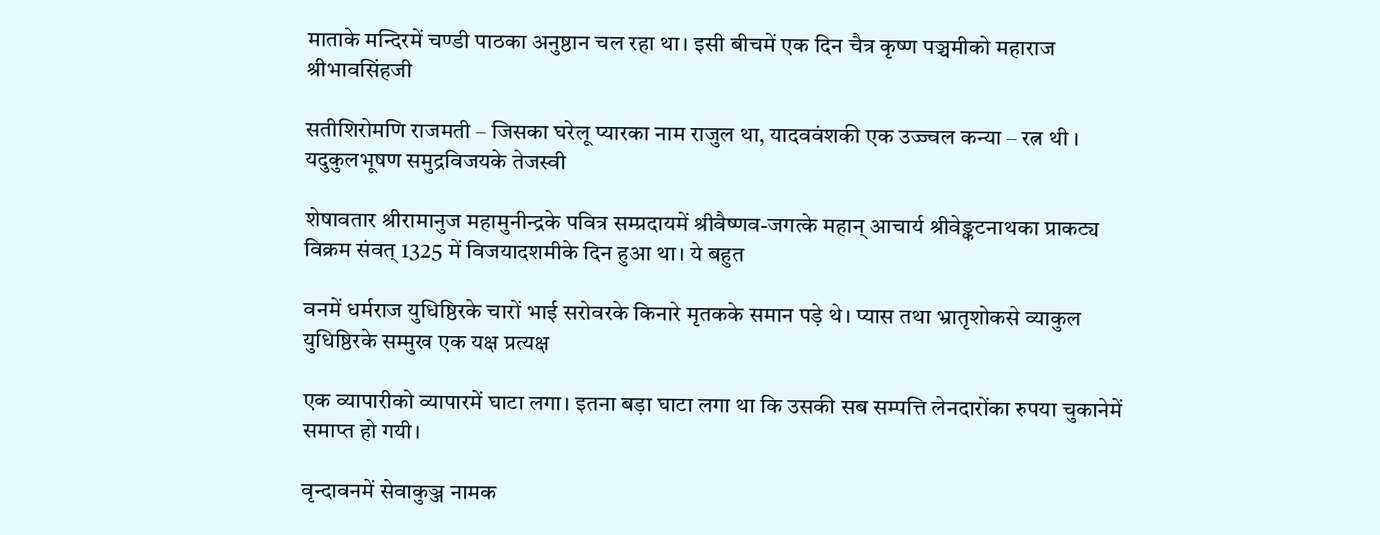माताके मन्दिरमें चण्डी पाठका अनुष्ठान चल रहा था। इसी बीचमें एक दिन चैत्र कृष्ण पञ्चमीको महाराज श्रीभावसिंहजी

सतीशिरोमणि राजमती – जिसका घरेलू प्यारका नाम राजुल था, यादववंशकी एक उज्ज्वल कन्या – रत्न थी । यदुकुलभूषण समुद्रविजयके तेजस्वी

शेषावतार श्रीरामानुज महामुनीन्द्रके पवित्र सम्प्रदायमें श्रीवैष्णव-जगत्के महान् आचार्य श्रीवेङ्कटनाथका प्राकट्य विक्रम संवत् 1325 में विजयादशमीके दिन हुआ था। ये बहुत

वनमें धर्मराज युधिष्ठिरके चारों भाई सरोवरके किनारे मृतकके समान पड़े थे। प्यास तथा भ्रातृशोकसे व्याकुल युधिष्ठिरके सम्मुख एक यक्ष प्रत्यक्ष

एक व्यापारीको व्यापारमें घाटा लगा। इतना बड़ा घाटा लगा था कि उसकी सब सम्पत्ति लेनदारोंका रुपया चुकानेमें समाप्त हो गयी।

वृन्दावनमें सेवाकुञ्ज नामक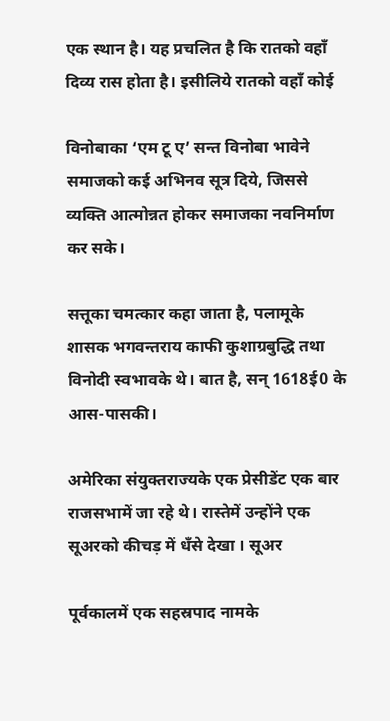एक स्थान है। यह प्रचलित है कि रातको वहाँ दिव्य रास होता है। इसीलिये रातको वहाँ कोई

विनोबाका ‘एम टू ए’ सन्त विनोबा भावेने समाजको कई अभिनव सूत्र दिये, जिससे व्यक्ति आत्मोन्नत होकर समाजका नवनिर्माण कर सके।

सत्तूका चमत्कार कहा जाता है, पलामूके शासक भगवन्तराय काफी कुशाग्रबुद्धि तथा विनोदी स्वभावके थे। बात है, सन् 1618ई0 के आस-पासकी।

अमेरिका संयुक्तराज्यके एक प्रेसीडेंट एक बार राजसभामें जा रहे थे। रास्तेमें उन्होंने एक सूअरको कीचड़ में धँसे देखा । सूअर

पूर्वकालमें एक सहस्रपाद नामके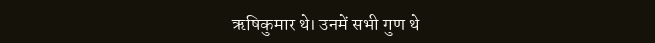ऋषिकुमार थे। उनमें सभी गुण थे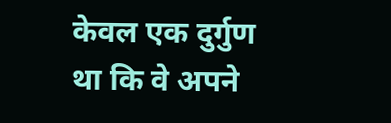केवल एक दुर्गुण था कि वे अपने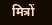मित्रों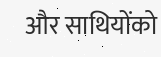और साथियोंको